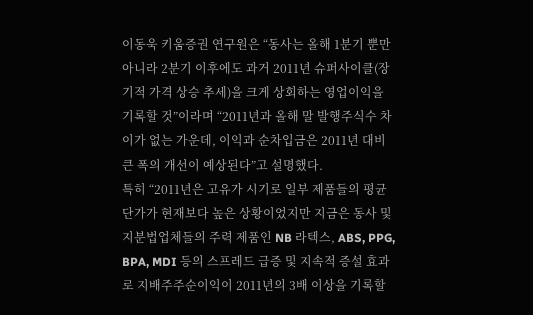이동욱 키움증권 연구원은 “동사는 올해 1분기 뿐만 아니라 2분기 이후에도 과거 2011년 슈퍼사이클(장기적 가격 상승 추세)을 크게 상회하는 영업이익을 기록할 것”이라며 “2011년과 올해 말 발행주식수 차이가 없는 가운데, 이익과 순차입금은 2011년 대비 큰 폭의 개선이 예상된다”고 설명했다.
특히 “2011년은 고유가 시기로 일부 제품들의 평균 단가가 현재보다 높은 상황이었지만 지금은 동사 및 지분법업체들의 주력 제품인 NB 라텍스, ABS, PPG, BPA, MDI 등의 스프레드 급증 및 지속적 증설 효과로 지배주주순이익이 2011년의 3배 이상을 기록할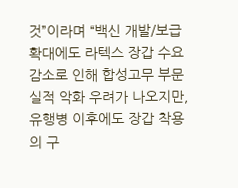것”이라며 “백신 개발/보급 확대에도 라텍스 장갑 수요 감소로 인해 합성고무 부문 실적 악화 우려가 나오지만, 유행병 이후에도 장갑 착용의 구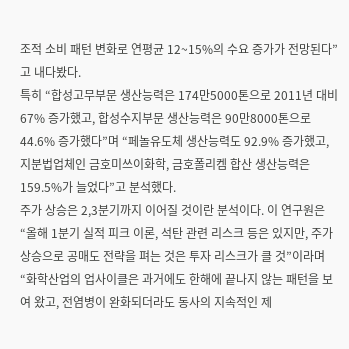조적 소비 패턴 변화로 연평균 12~15%의 수요 증가가 전망된다”고 내다봤다.
특히 “합성고무부문 생산능력은 174만5000톤으로 2011년 대비 67% 증가했고, 합성수지부문 생산능력은 90만8000톤으로 44.6% 증가했다”며 “페놀유도체 생산능력도 92.9% 증가했고, 지분법업체인 금호미쓰이화학, 금호폴리켐 합산 생산능력은 159.5%가 늘었다”고 분석했다.
주가 상승은 2,3분기까지 이어질 것이란 분석이다. 이 연구원은 “올해 1분기 실적 피크 이론, 석탄 관련 리스크 등은 있지만, 주가 상승으로 공매도 전략을 펴는 것은 투자 리스크가 클 것”이라며 “화학산업의 업사이클은 과거에도 한해에 끝나지 않는 패턴을 보여 왔고, 전염병이 완화되더라도 동사의 지속적인 제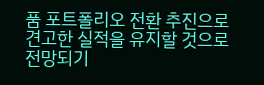품 포트폴리오 전환 추진으로 견고한 실적을 유지할 것으로 전망되기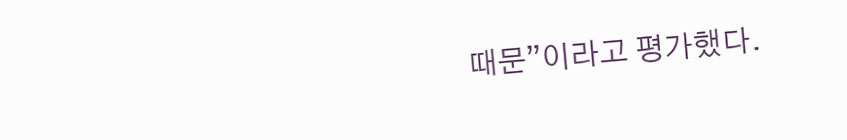때문”이라고 평가했다.